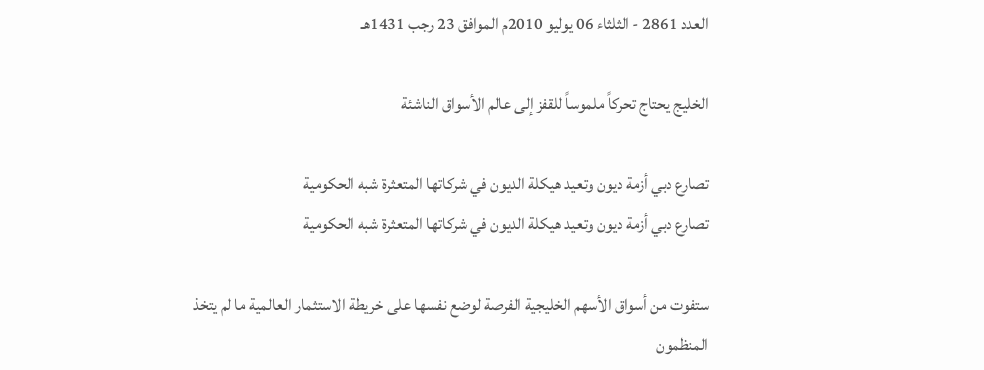العدد 2861 - الثلثاء 06 يوليو 2010م الموافق 23 رجب 1431هـ

الخليج يحتاج تحركاً ملموساً للقفز إلى عالم الأسواق الناشئة

تصارع دبي أزمة ديون وتعيد هيكلة الديون في شركاتها المتعثرة شبه الحكومية
تصارع دبي أزمة ديون وتعيد هيكلة الديون في شركاتها المتعثرة شبه الحكومية

ستفوت من أسواق الأسهم الخليجية الفرصة لوضع نفسها على خريطة الاستثمار العالمية ما لم يتخذ المنظمون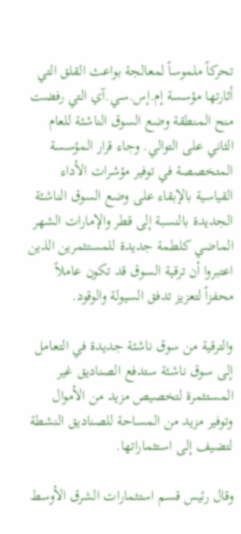تحركاً ملموساً لمعالجة بواعث القلق التي أثارتها مؤسسة إم.إس.سي.آي التي رفضت منح المنطقة وضع السوق الناشئة للعام الثاني على التوالي. وجاء قرار المؤسسة المتخصصة في توفير مؤشرات الأداء القياسية بالإبقاء على وضع السوق الناشئة الجديدة بالنسبة إلى قطر والإمارات الشهر الماضي كلطمة جديدة للمستثمرين الذين اعتبروا أن ترقية السوق قد تكون عاملاً محفزاً لتعزيز تدفق السيولة والوقود.

والترقية من سوق ناشئة جديدة في التعامل إلى سوق ناشئة ستدفع الصناديق غير المستثمرة لتخصيص مزيد من الأموال وتوفير مزيد من المساحة للصناديق النشطة لتضيف إلى استثماراتها.

وقال رئيس قسم استثمارات الشرق الأوسط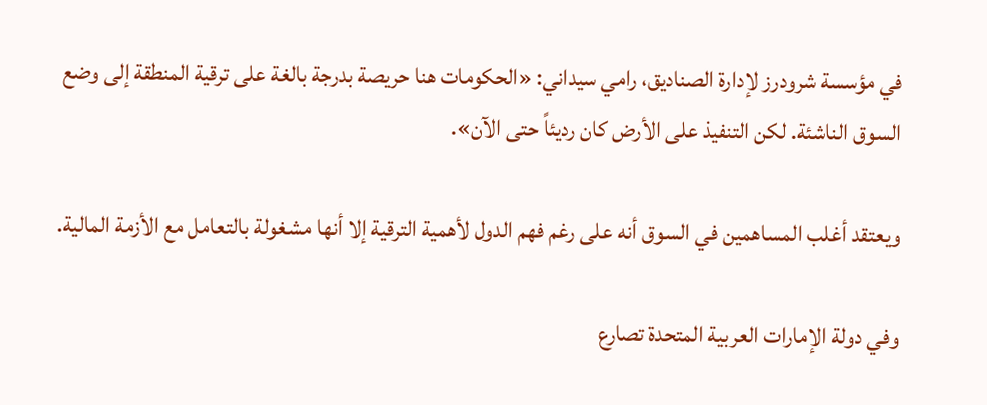في مؤسسة شرودرز لإدارة الصناديق، رامي سيداني: «الحكومات هنا حريصة بدرجة بالغة على ترقية المنطقة إلى وضع السوق الناشئة. لكن التنفيذ على الأرض كان رديئاً حتى الآن».

ويعتقد أغلب المساهمين في السوق أنه على رغم فهم الدول لأهمية الترقية إلا أنها مشغولة بالتعامل مع الأزمة المالية.

وفي دولة الإمارات العربية المتحدة تصارع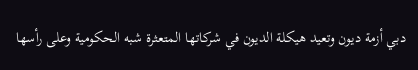دبي أزمة ديون وتعيد هيكلة الديون في شركاتها المتعثرة شبه الحكومية وعلى رأسها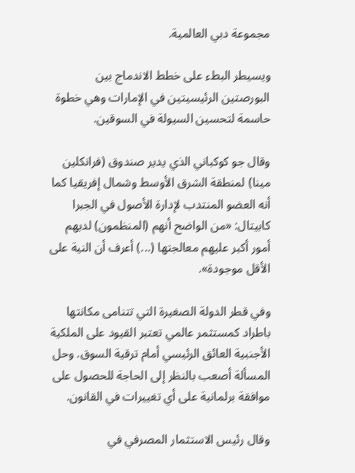مجموعة دبي العالمية.

ويسيطر البطء على خطط الاندماج بين البورصتين الرئيسيتين في الإمارات وهي خطوة حاسمة لتحسين السيولة في السوقين.

وقال جو كوكباني الذي يدير صندوق (فرانكلين مينا) لمنطقة الشرق الأوسط وشمال إفريقيا كما أنه العضو المنتدب لإدارة الأصول في الجبرا كابيتال: «من الواضح أنهم (المنظمون) لديهم أمور أكبر عليهم معالجتها (...) أعرف أن النية على الأقل موجودة».

وفي قطر الدولة الصغيرة التي تتنامى مكانتها باطراد كمستثمر عالمي تعتبر القيود على الملكية الأجنبية العائق الرئيسي أمام ترقية السوق. وحل المسألة أصعب بالنظر إلى الحاجة للحصول على موافقة برلمانية على أي تغييرات في القانون.

وقال رئيس الاستثمار المصرفي في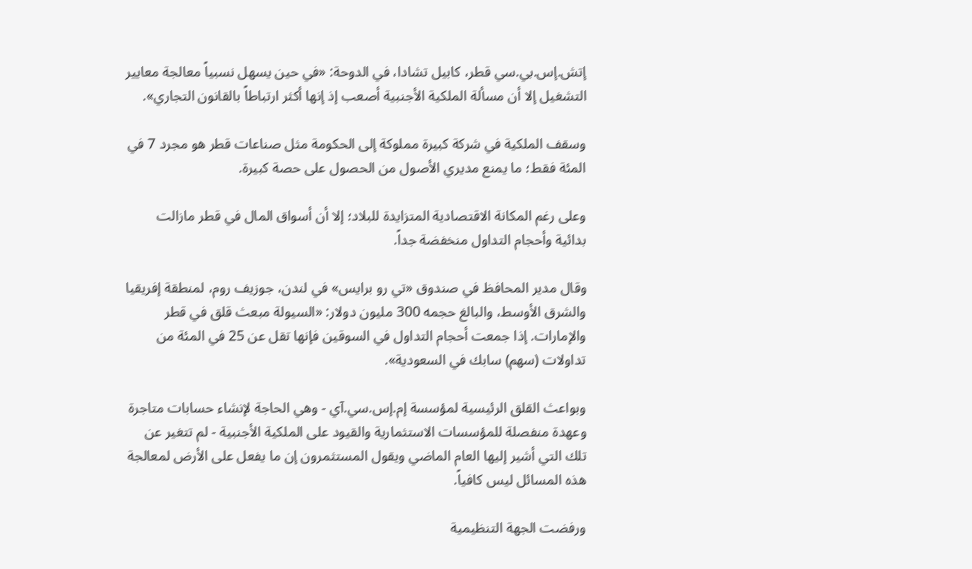إتش.إس.بي.سي قطر، كابيل تشادا، في الدوحة: «في حين يسهل نسبياً معالجة معايير التشغيل إلا أن مسألة الملكية الأجنبية أصعب إذ إنها أكثر ارتباطاً بالقانون التجاري».

وسقف الملكية في شركة كبيرة مملوكة إلى الحكومة مثل صناعات قطر هو مجرد 7 في المئة فقط؛ ما يمنع مديري الأصول من الحصول على حصة كبيرة.

وعلى رغم المكانة الاقتصادية المتزايدة للبلاد؛ إلا أن أسواق المال في قطر مازالت بدائية وأحجام التداول منخفضة جداً.

وقال مدير المحافظ في صندوق «تي رو برايس» في لندن، جوزيف روم، لمنطقة إفريقيا والشرق الأوسط، والبالغ حجمه 300 مليون دولار: «السيولة مبعث قلق في قطر والإمارات. إذا جمعت أحجام التداول في السوقين فإنها تقل عن 25 في المئة من تداولات (سهم) سابك في السعودية».

وبواعث القلق الرئيسية لمؤسسة إم.إس.سي.آي - وهي الحاجة لإنشاء حسابات متاجرة وعهدة منفصلة للمؤسسات الاستثمارية والقيود على الملكية الأجنبية - لم تتغير عن تلك التي أشير إليها العام الماضي ويقول المستثمرون إن ما يفعل على الأرض لمعالجة هذه المسائل ليس كافياً.

ورفضت الجهة التنظيمية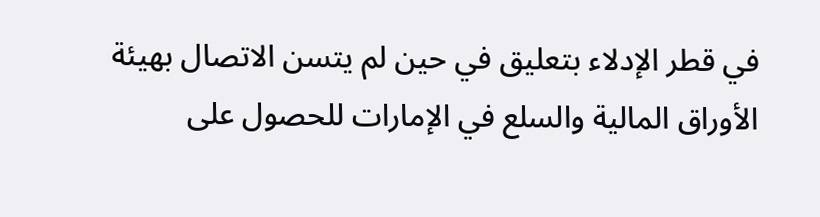في قطر الإدلاء بتعليق في حين لم يتسن الاتصال بهيئة الأوراق المالية والسلع في الإمارات للحصول على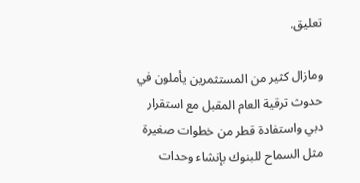تعليق.

ومازال كثير من المستثمرين يأملون في حدوث ترقية العام المقبل مع استقرار دبي واستفادة قطر من خطوات صغيرة مثل السماح للبنوك بإنشاء وحدات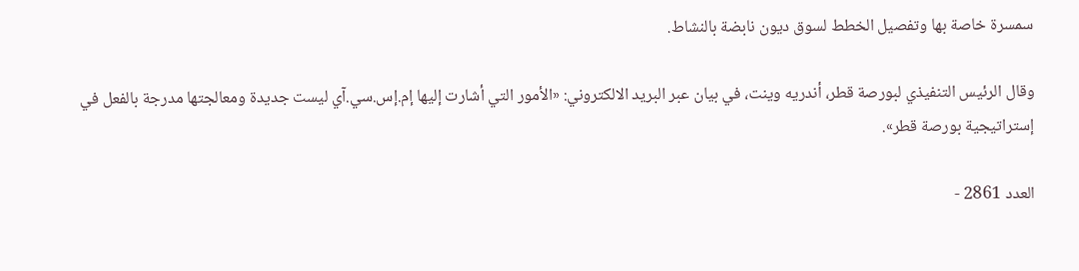سمسرة خاصة بها وتفصيل الخطط لسوق ديون نابضة بالنشاط.

وقال الرئيس التنفيذي لبورصة قطر، أندريه وينت، في بيان عبر البريد الالكتروني: «الأمور التي أشارت إليها إم.إس.سي.آي ليست جديدة ومعالجتها مدرجة بالفعل في إستراتيجية بورصة قطر».

العدد 2861 -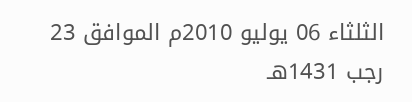الثلثاء 06 يوليو 2010م الموافق 23 رجب 1431هـ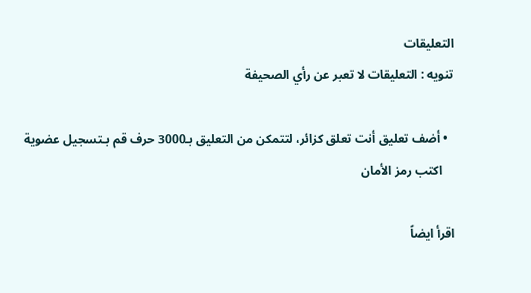التعليقات
تنويه : التعليقات لا تعبر عن رأي الصحيفة

  • أضف تعليق أنت تعلق كزائر، لتتمكن من التعليق بـ3000 حرف قم بـتسجيل عضوية
    اكتب رمز الأمان

اقرأ ايضاً